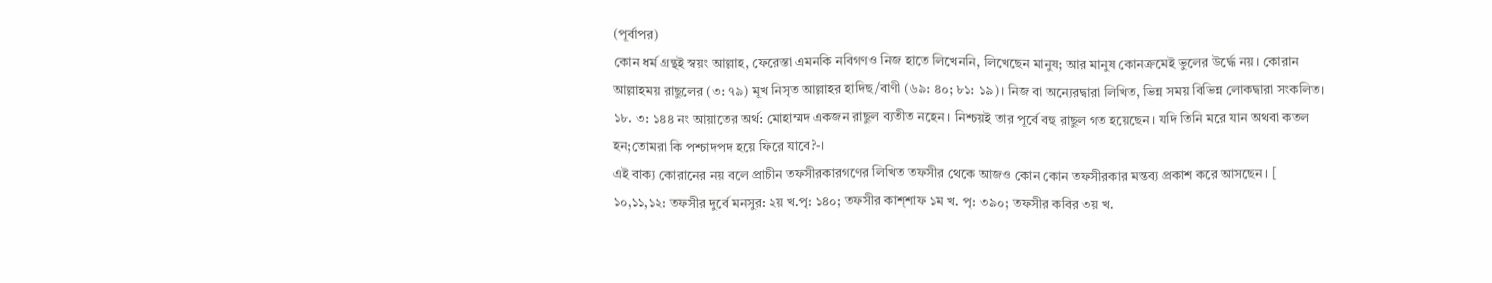(পূর্বাপর)
কোন ধর্ম গ্রন্থই স্বয়ং আল্লাহ, ফেরেস্তা এমনকি নবিগণও নিজ হাতে লিখেননি, লিখেছেন মানুষ; আর মানুষ কোনক্রমেই ভুলের উর্দ্ধে নয়। কোরান আল্লাহময় রাছুলের (৩: ৭৯) মূখ নিসৃত আল্লাহর হাদিছ/বাণী (৬৯: ৪০; ৮১: ১৯)। নিজ বা অন্যেরদ্বারা লিখিত, ভিন্ন সময় বিভিন্ন লোকদ্বারা সংকলিত।
১৮. ৩: ১৪৪ নং আয়াতের অর্থ: মোহাম্মদ একজন রাছুল ব্যতীত নহেন। নিশ্চয়ই তার পূর্বে বহু রাছুল গত হয়েছেন। যদি তিনি মরে যান অথবা কতল হন;তোমরা কি পশ্চাদপদ হয়ে ফিরে যাবে?-।
এই বাক্য কোরানের নয় বলে প্রাচীন তফসীরকারগণের লিখিত তফসীর থেকে আজও কোন কোন তফসীরকার মন্তব্য প্রকাশ করে আসছেন। [ ১০,১১,১২: তফসীর দুর্বে মনসুর: ২য় খ.পৃ: ১৪০; তফসীর কাশ্শাফ ১ম খ. পৃ: ৩৯০; তফসীর কবির ৩য় খ.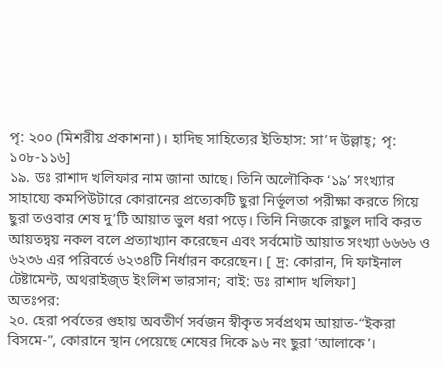পৃ: ২০০ (মিশরীয় প্রকাশনা)। হাদিছ সাহিত্যের ইতিহাস: সা’দ উল্লাহ্; পৃ: ১০৮-১১৬]
১৯. ডঃ রাশাদ খলিফার নাম জানা আছে। তিনি অলৌকিক ‘১৯’ সংখ্যার সাহায্যে কমপিউটারে কোরানের প্রত্যেকটি ছুরা নির্ভূলতা পরীক্ষা করতে গিয়ে ছুরা তওবার শেষ দু’টি আয়াত ভুল ধরা পড়ে। তিনি নিজকে রাছুল দাবি করত আয়তদ্বয় নকল বলে প্রত্যাখ্যান করেছেন এবং সর্বমোট আয়াত সংখ্যা ৬৬৬৬ ও ৬২৩৬ এর পরিবর্তে ৬২৩৪টি নির্ধারন করেছেন। [ দ্র: কোরান, দি ফাইনাল টেষ্টামেন্ট, অথরাইজ্ড ইংলিশ ভারসান; বাই: ডঃ রাশাদ খলিফা]
অতঃপর:
২০. হেরা পর্বতের গুহায় অবতীর্ণ সর্বজন স্বীকৃত সর্বপ্রথম আয়াত-“ইকরা বিসমে-”, কোরানে স্থান পেয়েছে শেষের দিকে ৯৬ নং ছুরা ‘আলাকে’।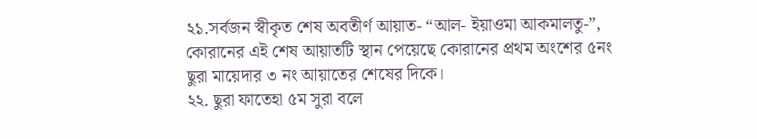২১.সর্বজন স্বীকৃত শেষ অবতীর্ণ আয়াত- “আল- ইয়াওমা আকমালতু-”, কোরানের এই শেষ আয়াতটি স্থান পেয়েছে কোরানের প্রথম অংশের ৫নং ছুরা মায়েদার ৩ নং আয়াতের শেষের দিকে।
২২. ছুরা ফাতেহা ৫ম সুরা বলে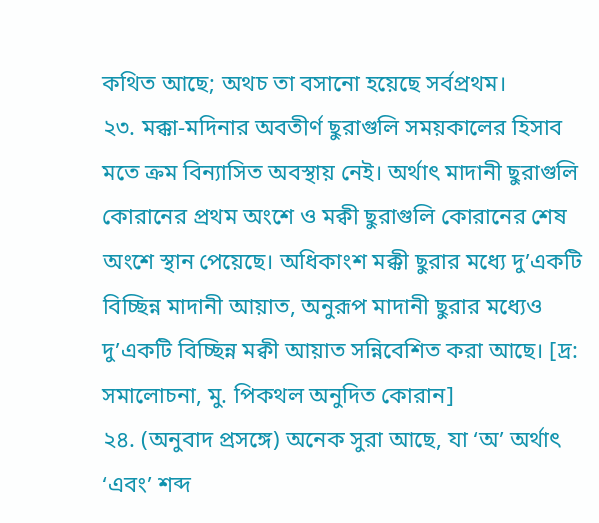কথিত আছে; অথচ তা বসানো হয়েছে সর্বপ্রথম।
২৩. মক্কা-মদিনার অবতীর্ণ ছুরাগুলি সময়কালের হিসাব মতে ক্রম বিন্যাসিত অবস্থায় নেই। অর্থাৎ মাদানী ছুরাগুলি কোরানের প্রথম অংশে ও মক্বী ছুরাগুলি কোরানের শেষ অংশে স্থান পেয়েছে। অধিকাংশ মক্কী ছুরার মধ্যে দু’একটি বিচ্ছিন্ন মাদানী আয়াত, অনুরূপ মাদানী ছুরার মধ্যেও দু’একটি বিচ্ছিন্ন মক্বী আয়াত সন্নিবেশিত করা আছে। [দ্র: সমালোচনা, মু. পিকথল অনুদিত কোরান]
২৪. (অনুবাদ প্রসঙ্গে) অনেক সুরা আছে, যা ‘অ’ অর্থাৎ ‘এবং’ শব্দ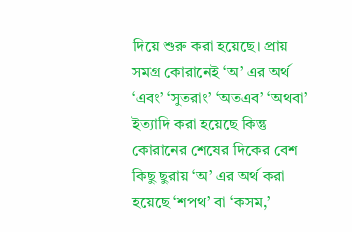দিয়ে শুরু করা হয়েছে। প্রায় সমগ্র কোরানেই ‘অ’ এর অর্থ ‘এবং’ ‘সুতরাং’ ‘অতএব’ ‘অথবা’ ইত্যাদি করা হয়েছে কিন্তু কোরানের শেষের দিকের বেশ কিছু ছুরায় ‘অ’ এর অর্থ করা হয়েছে ‘শপথ’ বা ‘কসম,’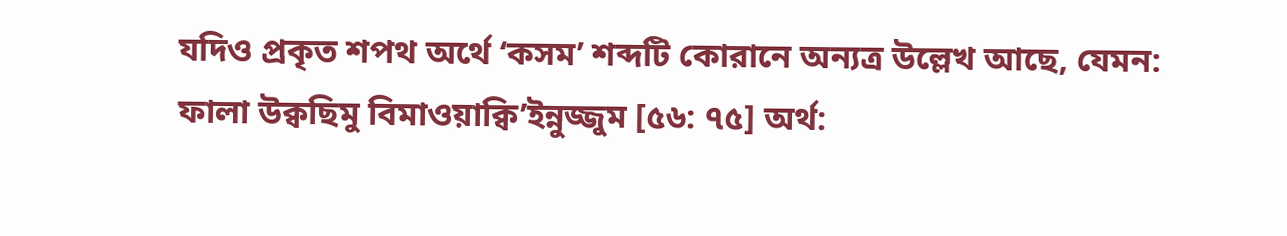যদিও প্রকৃত শপথ অর্থে ‘কসম’ শব্দটি কোরানে অন্যত্র উল্লেখ আছে, যেমন: ফালা উক্বছিমু বিমাওয়াক্বি’ইন্নুজ্জুম [৫৬: ৭৫] অর্থ: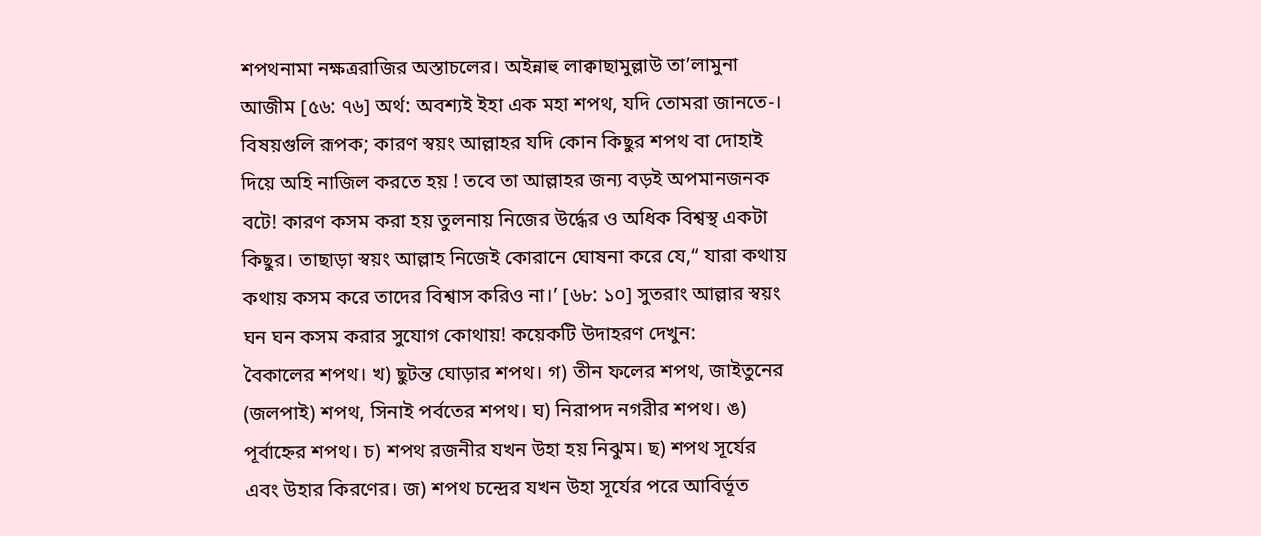শপথনামা নক্ষত্ররাজির অস্তাচলের। অইন্নাহু লাক্বাছামুল্লাউ তা’লামুনা আজীম [৫৬: ৭৬] অর্থ: অবশ্যই ইহা এক মহা শপথ, যদি তোমরা জানতে-। বিষয়গুলি রূপক; কারণ স্বয়ং আল্লাহর যদি কোন কিছুর শপথ বা দোহাই দিয়ে অহি নাজিল করতে হয় ! তবে তা আল্লাহর জন্য বড়ই অপমানজনক বটে! কারণ কসম করা হয় তুলনায় নিজের উর্দ্ধের ও অধিক বিশ্বস্থ একটা কিছুর। তাছাড়া স্বয়ং আল্লাহ নিজেই কোরানে ঘোষনা করে যে,“ যারা কথায় কথায় কসম করে তাদের বিশ্বাস করিও না।’ [৬৮: ১০] সুতরাং আল্লার স্বয়ং ঘন ঘন কসম করার সুযোগ কোথায়! কয়েকটি উদাহরণ দেখুন:
বৈকালের শপথ। খ) ছুটন্ত ঘোড়ার শপথ। গ) তীন ফলের শপথ, জাইতুনের (জলপাই) শপথ, সিনাই পর্বতের শপথ। ঘ) নিরাপদ নগরীর শপথ। ঙ) পূর্বাহ্নের শপথ। চ) শপথ রজনীর যখন উহা হয় নিঝুম। ছ) শপথ সূর্যের এবং উহার কিরণের। জ) শপথ চন্দ্রের যখন উহা সূর্যের পরে আবির্ভূত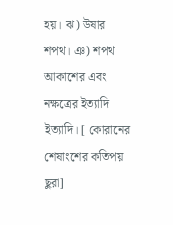হয়। ঝ) উষার শপথ। ঞ) শপথ আকাশের এবং নক্ষত্রের ইত্যাদি ইত্যাদি। [ কোরানের শেষাংশের কতিপয় ছুরা]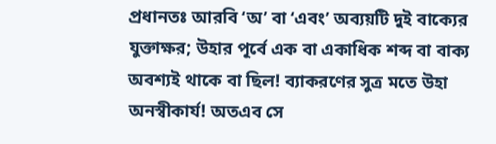প্রধানতঃ আরবি ‘অ’ বা ‘এবং’ অব্যয়টি দুই বাক্যের যুক্তাক্ষর; উহার পূর্বে এক বা একাধিক শব্দ বা বাক্য অবশ্যই থাকে বা ছিল! ব্যাকরণের সুত্র মতে উহা অনস্বীকার্য! অতএব সে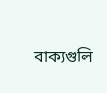বাক্যগুলি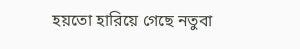হয়তো হারিয়ে গেছে নতুবা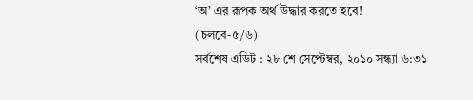‘অ’ এর রূপক অর্থ উদ্ধার করতে হবে!
(চলবে-৫/৬)
সর্বশেষ এডিট : ২৮ শে সেপ্টেম্বর, ২০১০ সন্ধ্যা ৬:৩১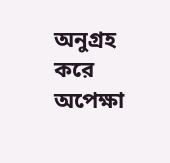অনুগ্রহ করে অপেক্ষা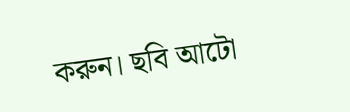করুন। ছবি আটো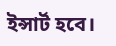ইন্সার্ট হবে।